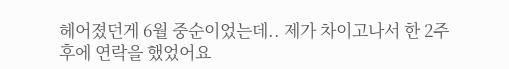헤어졌던게 6월 중순이었는데.. 제가 차이고나서 한 2주 후에 연락을 했었어요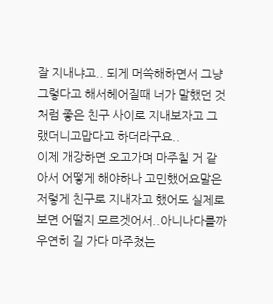잘 지내냐고.. 되게 머쓱해하면서 그냥 그렇다고 해서헤어질때 너가 말했던 것처럼 좋은 친구 사이로 지내보자고 그랬더니고맙다고 하더라구요..
이제 개강하면 오고가며 마주칠 거 같아서 어떻게 해야하나 고민했어요말은 저렇게 친구로 지내자고 했어도 실제로 보면 어떨지 모르겟어서..아니나다를까 우연히 길 가다 마주쳤는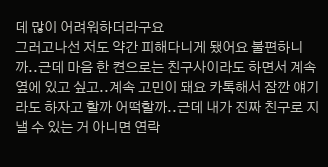데 많이 어려워하더라구요
그러고나선 저도 약간 피해다니게 됐어요 불편하니까..근데 마음 한 켠으로는 친구사이라도 하면서 계속 옆에 있고 싶고..계속 고민이 돼요 카톡해서 잠깐 얘기라도 하자고 할까 어떡할까..근데 내가 진짜 친구로 지낼 수 있는 거 아니면 연락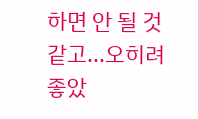하면 안 될 것 같고...오히려 좋았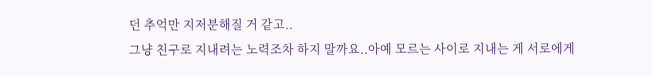던 추억만 지저분해질 거 같고..
그냥 친구로 지내려는 노력조차 하지 말까요..아예 모르는 사이로 지내는 게 서로에게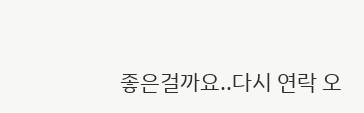좋은걸까요..다시 연락 오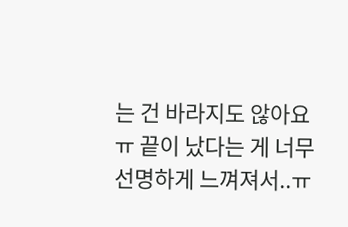는 건 바라지도 않아요ㅠ 끝이 났다는 게 너무 선명하게 느껴져서..ㅠ